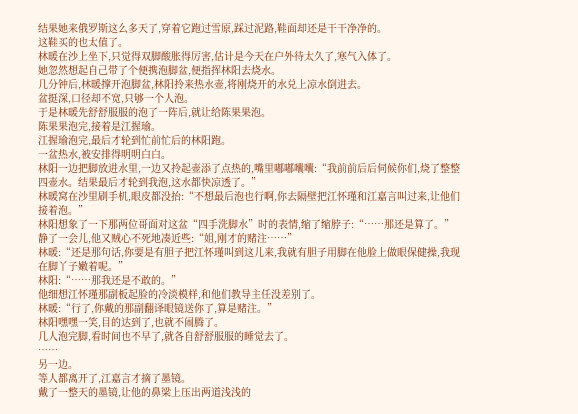结果她来俄罗斯这么多天了,穿着它跑过雪原,踩过泥路,鞋面却还是干干净净的。
这鞋买的也太值了。
林暖在沙上坐下,只觉得双脚酸胀得厉害,估计是今天在户外待太久了,寒气入体了。
她忽然想起自己带了个便携泡脚盆,便指挥林阳去烧水。
几分钟后,林暖撑开泡脚盆,林阳拎来热水壶,将刚烧开的水兑上凉水倒进去。
盆挺深,口径却不宽,只够一个人泡。
于是林暖先舒舒服服的泡了一阵后,就让给陈果果泡。
陈果果泡完,接着是江握瑜。
江握瑜泡完,最后才轮到忙前忙后的林阳跑。
一盆热水,被安排得明明白白。
林阳一边把脚放进水里,一边又拎起壶添了点热的,嘴里嘟嘟囔囔:“我前前后后伺候你们,烧了整整四壶水。结果最后才轮到我泡,这水都快凉透了。”
林暖窝在沙里刷手机,眼皮都没抬:“不想最后泡也行啊,你去隔壁把江怀瑾和江嘉言叫过来,让他们接着泡。”
林阳想象了一下那两位哥面对这盆“四手洗脚水”时的表情,缩了缩脖子:“……那还是算了。”
静了一会儿,他又贼心不死地凑近些:“姐,刚才的赌注……”
林暖:“还是那句话,你要是有胆子把江怀瑾叫到这儿来,我就有胆子用脚在他脸上做眼保健操,我现在脚丫子嫩着呢。”
林阳:“……那我还是不敢的。”
他细想江怀瑾那副板起脸的冷淡模样,和他们教导主任没差别了。
林暖:“行了,你戴的那副翻译眼镜送你了,算是赌注。”
林阳嘿嘿一笑,目的达到了,也就不闹腾了。
几人泡完脚,看时间也不早了,就各自舒舒服服的睡觉去了。
……
另一边。
等人都离开了,江嘉言才摘了墨镜。
戴了一整天的墨镜,让他的鼻梁上压出两道浅浅的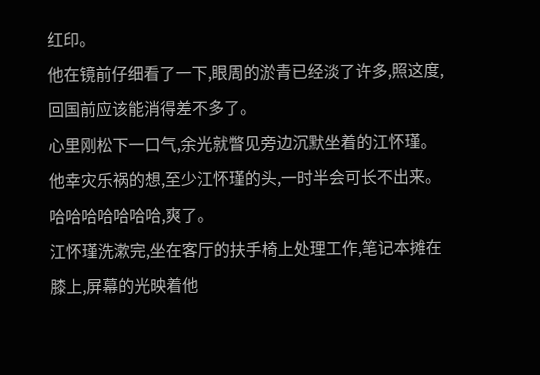红印。
他在镜前仔细看了一下,眼周的淤青已经淡了许多,照这度,回国前应该能消得差不多了。
心里刚松下一口气,余光就瞥见旁边沉默坐着的江怀瑾。
他幸灾乐祸的想,至少江怀瑾的头,一时半会可长不出来。
哈哈哈哈哈哈哈,爽了。
江怀瑾洗漱完,坐在客厅的扶手椅上处理工作,笔记本摊在膝上,屏幕的光映着他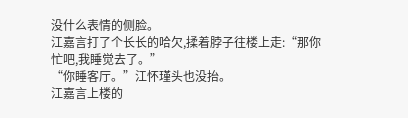没什么表情的侧脸。
江嘉言打了个长长的哈欠,揉着脖子往楼上走:“那你忙吧,我睡觉去了。”
“你睡客厅。”江怀瑾头也没抬。
江嘉言上楼的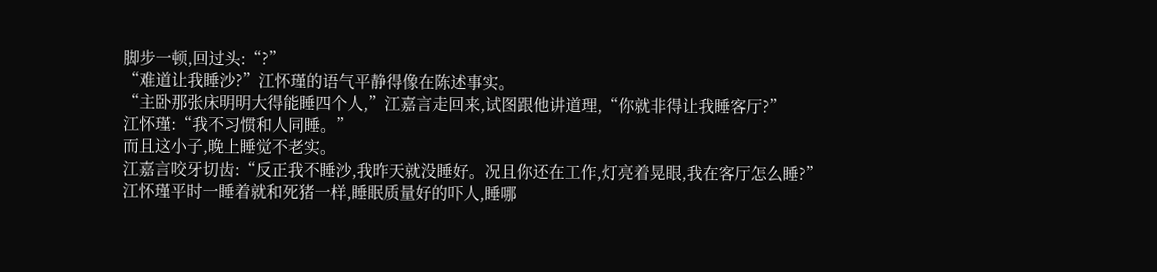脚步一顿,回过头:“?”
“难道让我睡沙?”江怀瑾的语气平静得像在陈述事实。
“主卧那张床明明大得能睡四个人,”江嘉言走回来,试图跟他讲道理,“你就非得让我睡客厅?”
江怀瑾:“我不习惯和人同睡。”
而且这小子,晚上睡觉不老实。
江嘉言咬牙切齿:“反正我不睡沙,我昨天就没睡好。况且你还在工作,灯亮着晃眼,我在客厅怎么睡?”
江怀瑾平时一睡着就和死猪一样,睡眠质量好的吓人,睡哪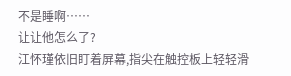不是睡啊……
让让他怎么了?
江怀瑾依旧盯着屏幕,指尖在触控板上轻轻滑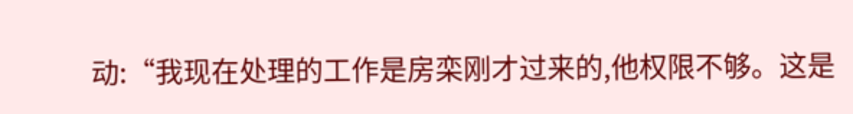动:“我现在处理的工作是房栾刚才过来的,他权限不够。这是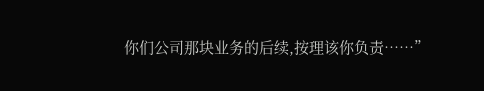你们公司那块业务的后续,按理该你负责……”